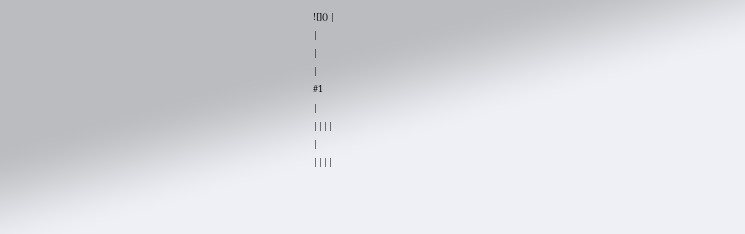![]() |
|
|
|
#1
|
||||
|
||||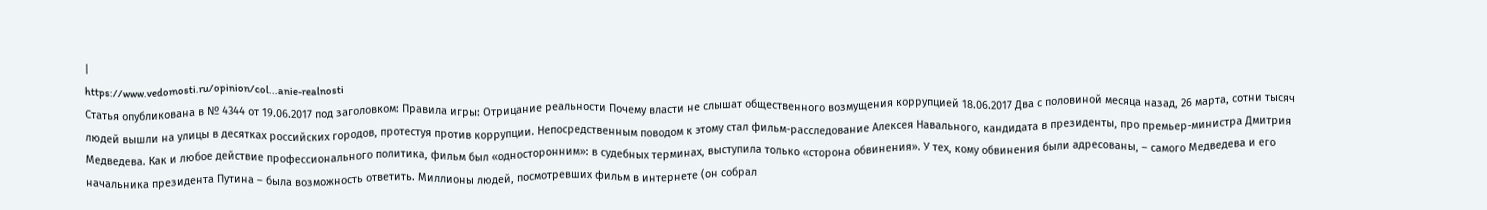|
https://www.vedomosti.ru/opinion/col...anie-realnosti
Статья опубликована в № 4344 от 19.06.2017 под заголовком: Правила игры: Отрицание реальности Почему власти не слышат общественного возмущения коррупцией 18.06.2017 Два с половиной месяца назад, 26 марта, сотни тысяч людей вышли на улицы в десятках российских городов, протестуя против коррупции. Непосредственным поводом к этому стал фильм-расследование Алексея Навального, кандидата в президенты, про премьер-министра Дмитрия Медведева. Как и любое действие профессионального политика, фильм был «односторонним»: в судебных терминах, выступила только «сторона обвинения». У тех, кому обвинения были адресованы, – самого Медведева и его начальника президента Путина – была возможность ответить. Миллионы людей, посмотревших фильм в интернете (он собрал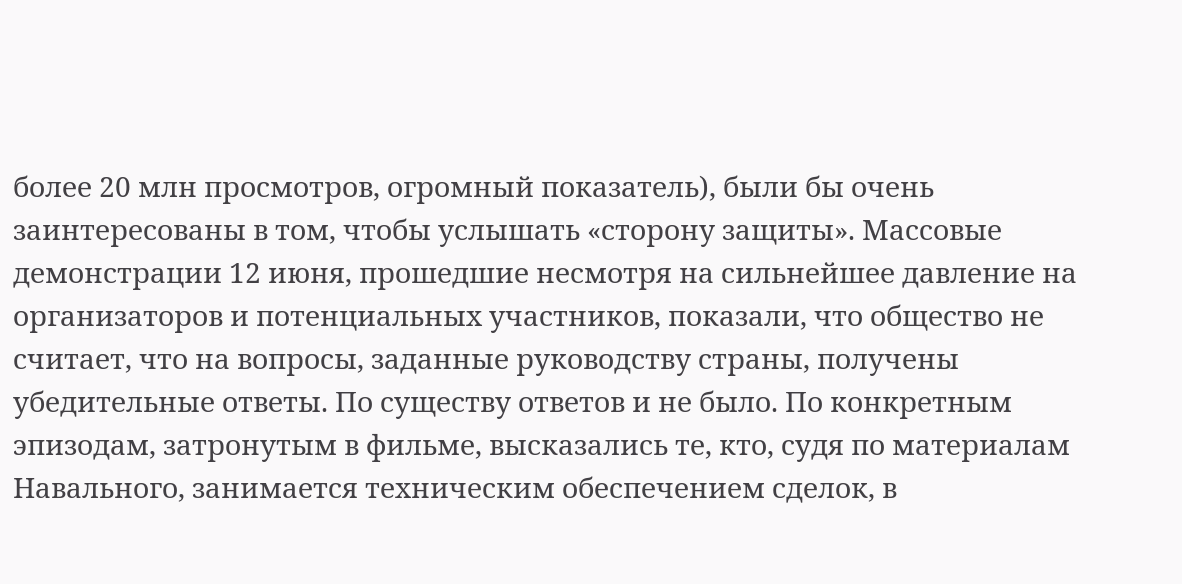более 20 млн просмотров, огромный показатель), были бы очень заинтересованы в том, чтобы услышать «сторону защиты». Массовые демонстрации 12 июня, прошедшие несмотря на сильнейшее давление на организаторов и потенциальных участников, показали, что общество не считает, что на вопросы, заданные руководству страны, получены убедительные ответы. По существу ответов и не было. По конкретным эпизодам, затронутым в фильме, высказались те, кто, судя по материалам Навального, занимается техническим обеспечением сделок, в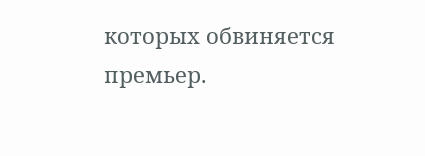которых обвиняется премьер.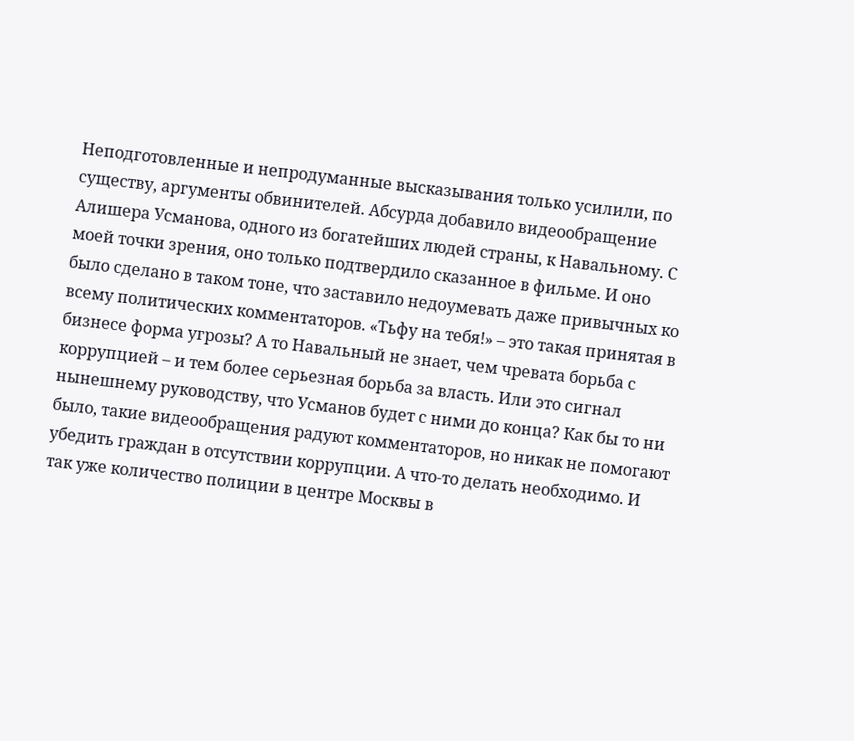Неподготовленные и непродуманные высказывания только усилили, по существу, аргументы обвинителей. Абсурда добавило видеообращение Алишера Усманова, одного из богатейших людей страны, к Навальному. С моей точки зрения, оно только подтвердило сказанное в фильме. И оно было сделано в таком тоне, что заставило недоумевать даже привычных ко всему политических комментаторов. «Тьфу на тебя!» – это такая принятая в бизнесе форма угрозы? А то Навальный не знает, чем чревата борьба с коррупцией – и тем более серьезная борьба за власть. Или это сигнал нынешнему руководству, что Усманов будет с ними до конца? Как бы то ни было, такие видеообращения радуют комментаторов, но никак не помогают убедить граждан в отсутствии коррупции. А что-то делать необходимо. И так уже количество полиции в центре Москвы в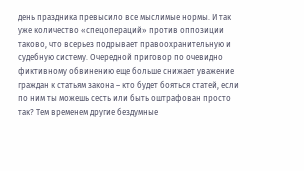день праздника превысило все мыслимые нормы. И так уже количество «спецопераций» против оппозиции таково, что всерьез подрывает правоохранительную и судебную систему. Очередной приговор по очевидно фиктивному обвинению еще больше снижает уважение граждан к статьям закона – кто будет бояться статей, если по ним ты можешь сесть или быть оштрафован просто так? Тем временем другие бездумные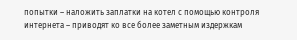попытки – наложить заплатки на котел с помощью контроля интернета – приводят ко все более заметным издержкам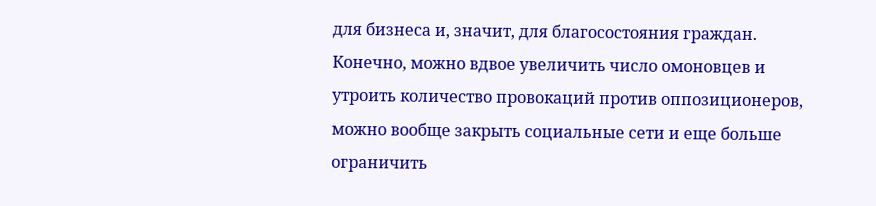для бизнеса и, значит, для благосостояния граждан. Конечно, можно вдвое увеличить число омоновцев и утроить количество провокаций против оппозиционеров, можно вообще закрыть социальные сети и еще больше ограничить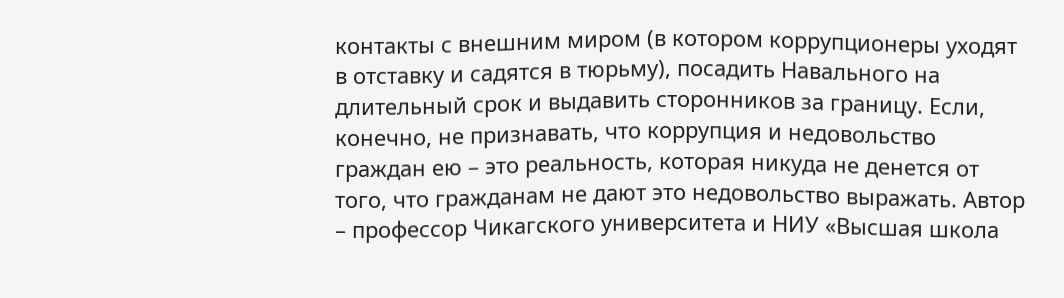контакты с внешним миром (в котором коррупционеры уходят в отставку и садятся в тюрьму), посадить Навального на длительный срок и выдавить сторонников за границу. Если, конечно, не признавать, что коррупция и недовольство граждан ею – это реальность, которая никуда не денется от того, что гражданам не дают это недовольство выражать. Автор – профессор Чикагского университета и НИУ «Высшая школа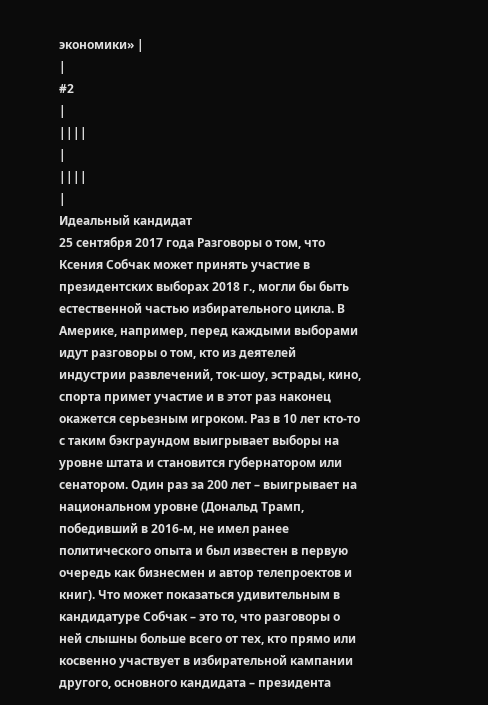экономики» |
|
#2
|
||||
|
||||
|
Идеальный кандидат
25 сентября 2017 года Разговоры о том, что Ксения Собчак может принять участие в президентских выборах 2018 г., могли бы быть естественной частью избирательного цикла. В Америке, например, перед каждыми выборами идут разговоры о том, кто из деятелей индустрии развлечений, ток-шоу, эстрады, кино, спорта примет участие и в этот раз наконец окажется серьезным игроком. Раз в 10 лет кто-то с таким бэкграундом выигрывает выборы на уровне штата и становится губернатором или сенатором. Один раз за 200 лет – выигрывает на национальном уровне (Дональд Трамп, победивший в 2016-м, не имел ранее политического опыта и был известен в первую очередь как бизнесмен и автор телепроектов и книг). Что может показаться удивительным в кандидатуре Собчак – это то, что разговоры о ней слышны больше всего от тех, кто прямо или косвенно участвует в избирательной кампании другого, основного кандидата – президента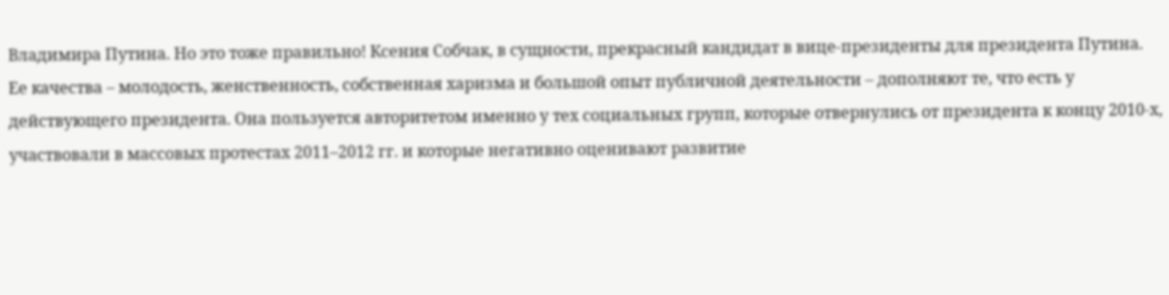Владимира Путина. Но это тоже правильно! Ксения Собчак, в сущности, прекрасный кандидат в вице-президенты для президента Путина. Ее качества – молодость, женственность, собственная харизма и большой опыт публичной деятельности – дополняют те, что есть у действующего президента. Она пользуется авторитетом именно у тех социальных групп, которые отвернулись от президента к концу 2010-х, участвовали в массовых протестах 2011–2012 гг. и которые негативно оценивают развитие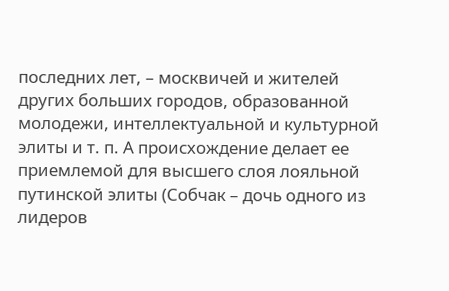последних лет, – москвичей и жителей других больших городов, образованной молодежи, интеллектуальной и культурной элиты и т. п. А происхождение делает ее приемлемой для высшего слоя лояльной путинской элиты (Собчак – дочь одного из лидеров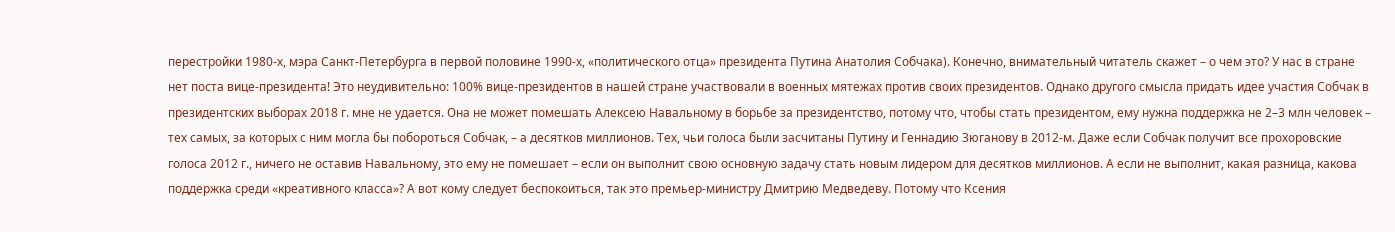перестройки 1980-х, мэра Санкт-Петербурга в первой половине 1990-х, «политического отца» президента Путина Анатолия Собчака). Конечно, внимательный читатель скажет – о чем это? У нас в стране нет поста вице-президента! Это неудивительно: 100% вице-президентов в нашей стране участвовали в военных мятежах против своих президентов. Однако другого смысла придать идее участия Собчак в президентских выборах 2018 г. мне не удается. Она не может помешать Алексею Навальному в борьбе за президентство, потому что, чтобы стать президентом, ему нужна поддержка не 2–3 млн человек – тех самых, за которых с ним могла бы побороться Собчак, – а десятков миллионов. Тех, чьи голоса были засчитаны Путину и Геннадию Зюганову в 2012-м. Даже если Собчак получит все прохоровские голоса 2012 г., ничего не оставив Навальному, это ему не помешает – если он выполнит свою основную задачу стать новым лидером для десятков миллионов. А если не выполнит, какая разница, какова поддержка среди «креативного класса»? А вот кому следует беспокоиться, так это премьер-министру Дмитрию Медведеву. Потому что Ксения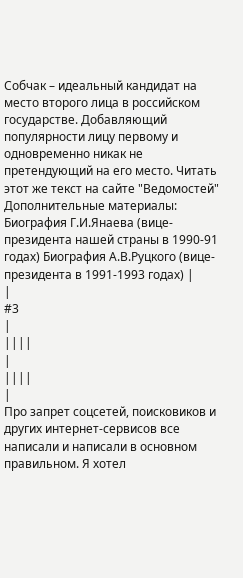Собчак – идеальный кандидат на место второго лица в российском государстве. Добавляющий популярности лицу первому и одновременно никак не претендующий на его место. Читать этот же текст на сайте "Ведомостей" Дополнительные материалы: Биография Г.И.Янаева (вице-президента нашей страны в 1990-91 годах) Биография А.В.Руцкого (вице-президента в 1991-1993 годах) |
|
#3
|
||||
|
||||
|
Про запрет соцсетей, поисковиков и других интернет-сервисов все написали и написали в основном правильном. Я хотел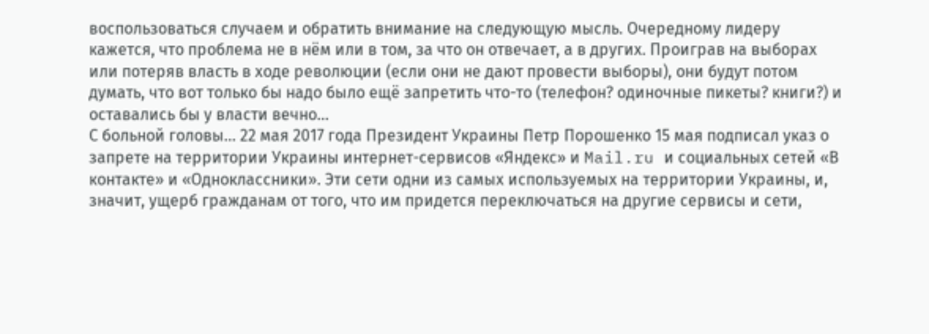воспользоваться случаем и обратить внимание на следующую мысль. Очередному лидеру кажется, что проблема не в нём или в том, за что он отвечает, а в других. Проиграв на выборах или потеряв власть в ходе революции (если они не дают провести выборы), они будут потом думать, что вот только бы надо было ещё запретить что-то (телефон? одиночные пикеты? книги?) и оставались бы у власти вечно...
С больной головы... 22 мая 2017 года Президент Украины Петр Порошенко 15 мая подписал указ о запрете на территории Украины интернет-сервисов «Яндекс» и Mail.ru и социальных сетей «В контакте» и «Одноклассники». Эти сети одни из самых используемых на территории Украины, и, значит, ущерб гражданам от того, что им придется переключаться на другие сервисы и сети,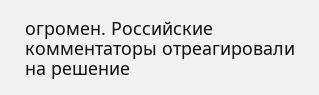огромен. Российские комментаторы отреагировали на решение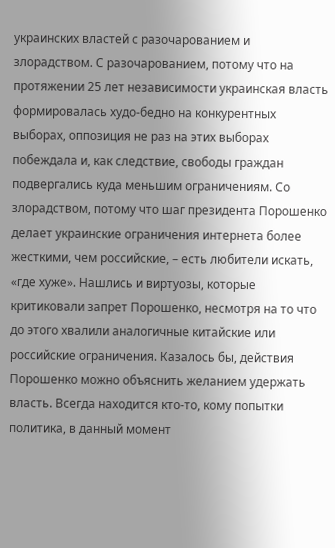украинских властей с разочарованием и злорадством. С разочарованием, потому что на протяжении 25 лет независимости украинская власть формировалась худо-бедно на конкурентных выборах, оппозиция не раз на этих выборах побеждала и, как следствие, свободы граждан подвергались куда меньшим ограничениям. Со злорадством, потому что шаг президента Порошенко делает украинские ограничения интернета более жесткими, чем российские, – есть любители искать, «где хуже». Нашлись и виртуозы, которые критиковали запрет Порошенко, несмотря на то что до этого хвалили аналогичные китайские или российские ограничения. Казалось бы, действия Порошенко можно объяснить желанием удержать власть. Всегда находится кто-то, кому попытки политика, в данный момент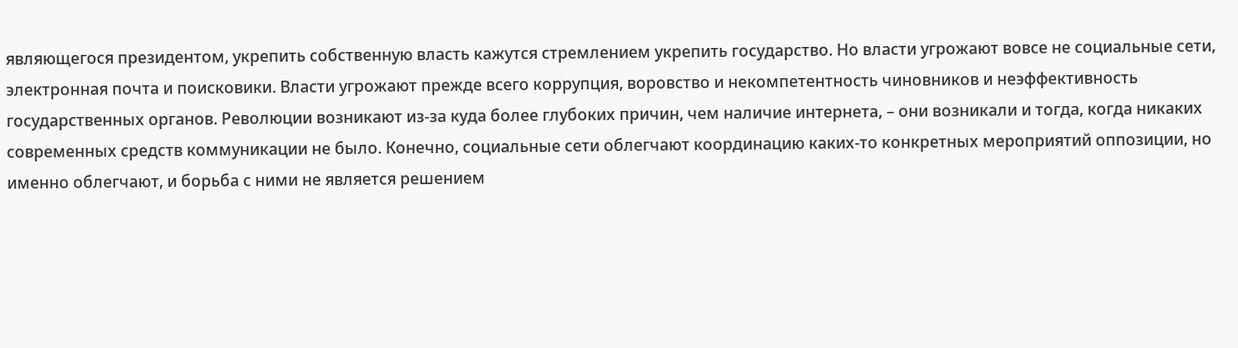являющегося президентом, укрепить собственную власть кажутся стремлением укрепить государство. Но власти угрожают вовсе не социальные сети, электронная почта и поисковики. Власти угрожают прежде всего коррупция, воровство и некомпетентность чиновников и неэффективность государственных органов. Революции возникают из-за куда более глубоких причин, чем наличие интернета, – они возникали и тогда, когда никаких современных средств коммуникации не было. Конечно, социальные сети облегчают координацию каких-то конкретных мероприятий оппозиции, но именно облегчают, и борьба с ними не является решением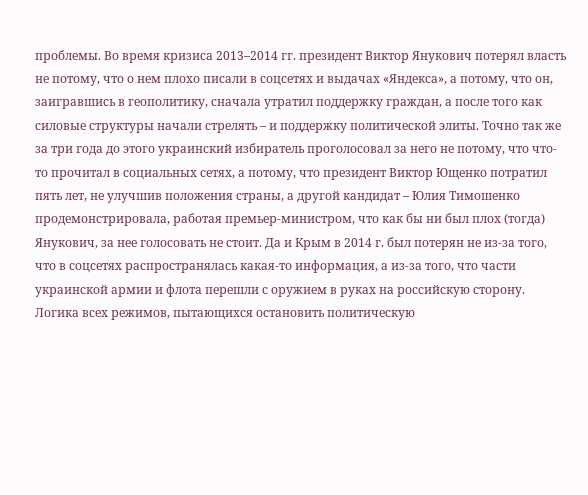проблемы. Во время кризиса 2013–2014 гг. президент Виктор Янукович потерял власть не потому, что о нем плохо писали в соцсетях и выдачах «Яндекса», а потому, что он, заигравшись в геополитику, сначала утратил поддержку граждан, а после того как силовые структуры начали стрелять – и поддержку политической элиты. Точно так же за три года до этого украинский избиратель проголосовал за него не потому, что что-то прочитал в социальных сетях, а потому, что президент Виктор Ющенко потратил пять лет, не улучшив положения страны, а другой кандидат – Юлия Тимошенко продемонстрировала, работая премьер-министром, что как бы ни был плох (тогда) Янукович, за нее голосовать не стоит. Да и Крым в 2014 г. был потерян не из-за того, что в соцсетях распространялась какая-то информация, а из-за того, что части украинской армии и флота перешли с оружием в руках на российскую сторону. Логика всех режимов, пытающихся остановить политическую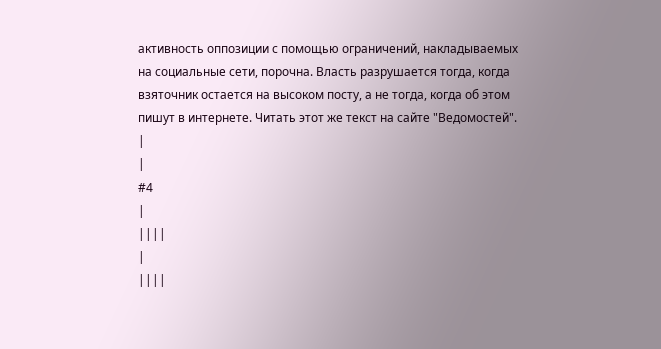активность оппозиции с помощью ограничений, накладываемых на социальные сети, порочна. Власть разрушается тогда, когда взяточник остается на высоком посту, а не тогда, когда об этом пишут в интернете. Читать этот же текст на сайте "Ведомостей". |
|
#4
|
||||
|
||||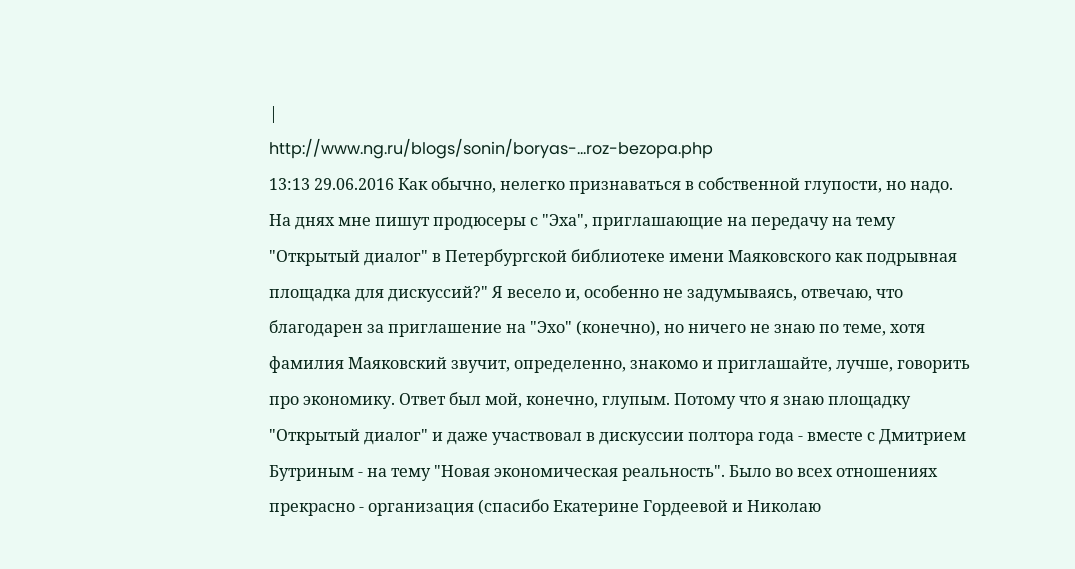|
http://www.ng.ru/blogs/sonin/boryas-...roz-bezopa.php
13:13 29.06.2016 Как обычно, нелегко признаваться в собственной глупости, но надо. На днях мне пишут продюсеры с "Эха", приглашающие на передачу на тему "Открытый диалог" в Петербургской библиотеке имени Маяковского как подрывная площадка для дискуссий?" Я весело и, особенно не задумываясь, отвечаю, что благодарен за приглашение на "Эхо" (конечно), но ничего не знаю по теме, хотя фамилия Маяковский звучит, определенно, знакомо и приглашайте, лучше, говорить про экономику. Ответ был мой, конечно, глупым. Потому что я знаю площадку "Открытый диалог" и даже участвовал в дискуссии полтора года - вместе с Дмитрием Бутриным - на тему "Новая экономическая реальность". Было во всех отношениях прекрасно - организация (спасибо Екатерине Гордеевой и Николаю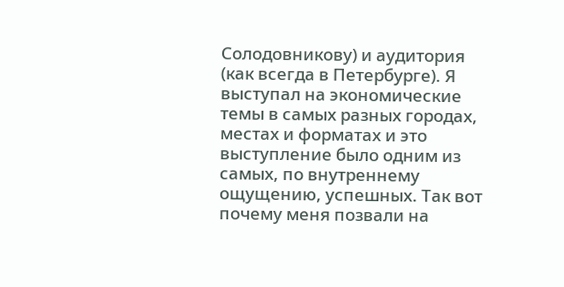Солодовникову) и аудитория (как всегда в Петербурге). Я выступал на экономические темы в самых разных городах, местах и форматах и это выступление было одним из самых, по внутреннему ощущению, успешных. Так вот почему меня позвали на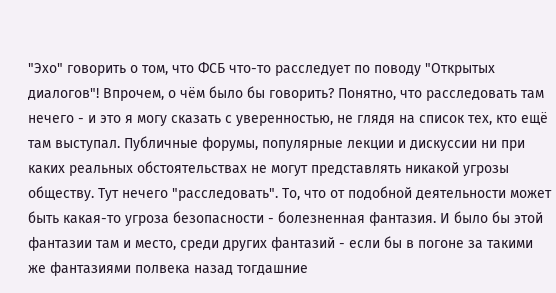"Эхо" говорить о том, что ФСБ что-то расследует по поводу "Открытых диалогов"! Впрочем, о чём было бы говорить? Понятно, что расследовать там нечего - и это я могу сказать с уверенностью, не глядя на список тех, кто ещё там выступал. Публичные форумы, популярные лекции и дискуссии ни при каких реальных обстоятельствах не могут представлять никакой угрозы обществу. Тут нечего "расследовать". То, что от подобной деятельности может быть какая-то угроза безопасности - болезненная фантазия. И было бы этой фантазии там и место, среди других фантазий - если бы в погоне за такими же фантазиями полвека назад тогдашние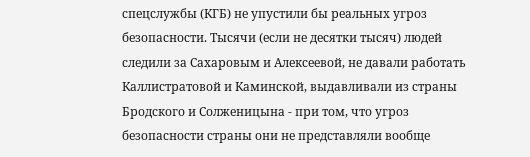спецслужбы (КГБ) не упустили бы реальных угроз безопасности. Тысячи (если не десятки тысяч) людей следили за Сахаровым и Алексеевой, не давали работать Каллистратовой и Каминской, выдавливали из страны Бродского и Солженицына - при том, что угроз безопасности страны они не представляли вообще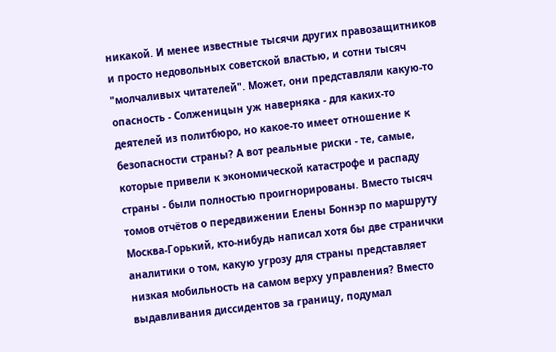никакой. И менее известные тысячи других правозащитников и просто недовольных советской властью, и сотни тысяч "молчаливых читателей". Может, они представляли какую-то опасность - Солженицын уж наверняка - для каких-то деятелей из политбюро, но какое-то имеет отношение к безопасности страны? А вот реальные риски - те, самые, которые привели к экономической катастрофе и распаду страны - были полностью проигнорированы. Вместо тысяч томов отчётов о передвижении Елены Боннэр по маршруту Москва-Горький, кто-нибудь написал хотя бы две странички аналитики о том, какую угрозу для страны представляет низкая мобильность на самом верху управления? Вместо выдавливания диссидентов за границу, подумал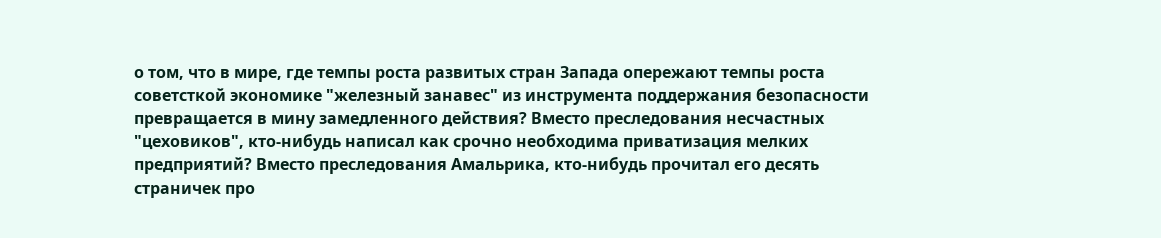о том, что в мире, где темпы роста развитых стран Запада опережают темпы роста советсткой экономике "железный занавес" из инструмента поддержания безопасности превращается в мину замедленного действия? Вместо преследования несчастных "цеховиков", кто-нибудь написал как срочно необходима приватизация мелких предприятий? Вместо преследования Амальрика, кто-нибудь прочитал его десять страничек про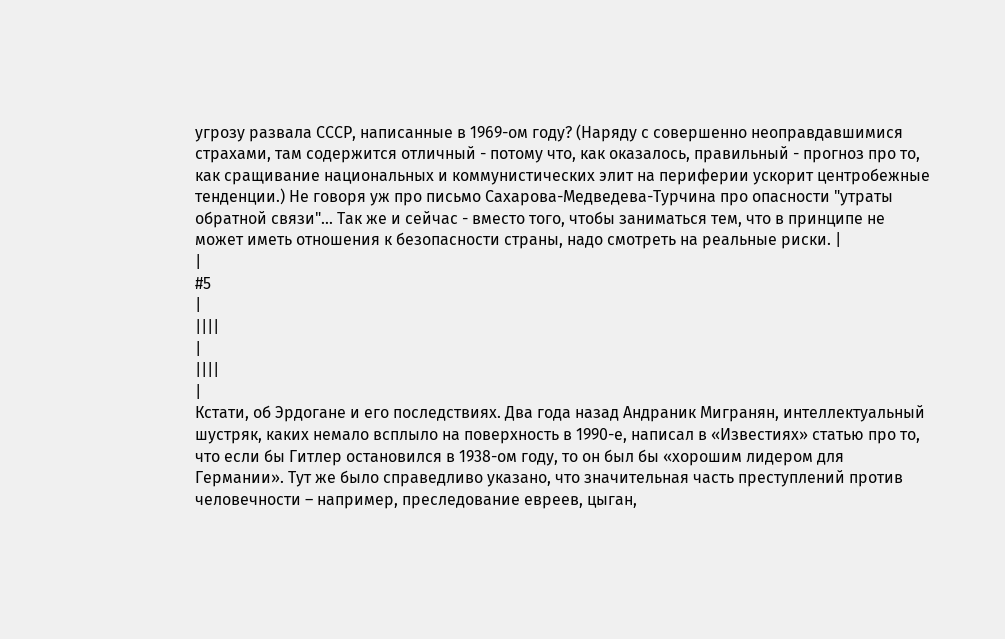угрозу развала СССР, написанные в 1969-ом году? (Наряду с совершенно неоправдавшимися страхами, там содержится отличный - потому что, как оказалось, правильный - прогноз про то, как сращивание национальных и коммунистических элит на периферии ускорит центробежные тенденции.) Не говоря уж про письмо Сахарова-Медведева-Турчина про опасности "утраты обратной связи"... Так же и сейчас - вместо того, чтобы заниматься тем, что в принципе не может иметь отношения к безопасности страны, надо смотреть на реальные риски. |
|
#5
|
||||
|
||||
|
Кстати, об Эрдогане и его последствиях. Два года назад Андраник Мигранян, интеллектуальный шустряк, каких немало всплыло на поверхность в 1990-е, написал в «Известиях» статью про то, что если бы Гитлер остановился в 1938-ом году, то он был бы «хорошим лидером для Германии». Тут же было справедливо указано, что значительная часть преступлений против человечности – например, преследование евреев, цыган,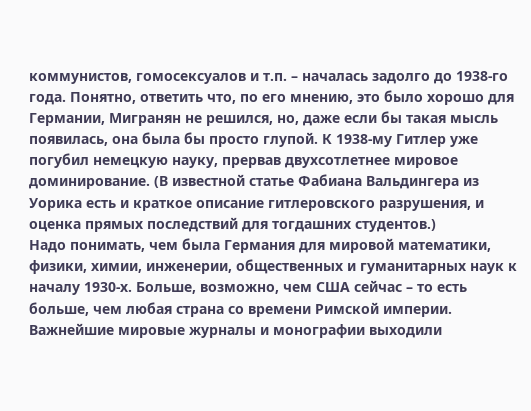коммунистов, гомосексуалов и т.п. – началась задолго до 1938-го года. Понятно, ответить что, по его мнению, это было хорошо для Германии, Мигранян не решился, но, даже если бы такая мысль появилась, она была бы просто глупой. К 1938-му Гитлер уже погубил немецкую науку, прервав двухсотлетнее мировое доминирование. (В известной статье Фабиана Вальдингера из Уорика есть и краткое описание гитлеровского разрушения, и оценка прямых последствий для тогдашних студентов.)
Надо понимать, чем была Германия для мировой математики, физики, химии, инженерии, общественных и гуманитарных наук к началу 1930-х. Больше, возможно, чем США сейчас – то есть больше, чем любая страна со времени Римской империи. Важнейшие мировые журналы и монографии выходили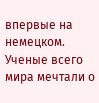впервые на немецком. Ученые всего мира мечтали о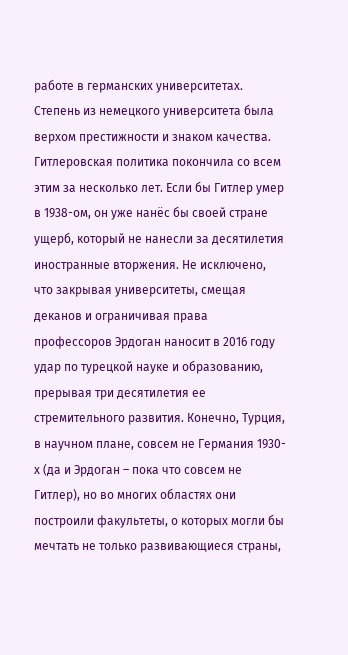работе в германских университетах. Степень из немецкого университета была верхом престижности и знаком качества. Гитлеровская политика покончила со всем этим за несколько лет. Если бы Гитлер умер в 1938-ом, он уже нанёс бы своей стране ущерб, который не нанесли за десятилетия иностранные вторжения. Не исключено, что закрывая университеты, смещая деканов и ограничивая права профессоров Эрдоган наносит в 2016 году удар по турецкой науке и образованию, прерывая три десятилетия ее стремительного развития. Конечно, Турция, в научном плане, совсем не Германия 1930-х (да и Эрдоган – пока что совсем не Гитлер), но во многих областях они построили факультеты, о которых могли бы мечтать не только развивающиеся страны,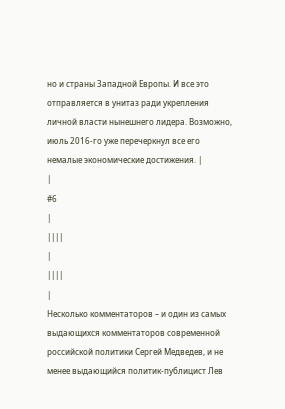но и страны Западной Европы. И все это отправляется в унитаз ради укрепления личной власти нынешнего лидера. Возможно, июль 2016-го уже перечеркнул все его немалые экономические достижения. |
|
#6
|
||||
|
||||
|
Несколько комментаторов – и один из самых выдающихся комментаторов современной российской политики Сергей Медведев, и не менее выдающийся политик-публицист Лев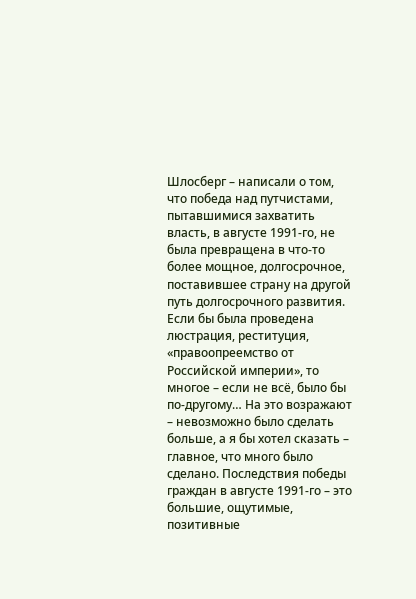Шлосберг – написали о том, что победа над путчистами, пытавшимися захватить власть, в августе 1991-го, не была превращена в что-то более мощное, долгосрочное, поставившее страну на другой путь долгосрочного развития. Если бы была проведена люстрация, реституция, «правоопреемство от Российской империи», то многое – если не всё, было бы по-другому… На это возражают – невозможно было сделать больше, а я бы хотел сказать – главное, что много было сделано. Последствия победы граждан в августе 1991-го – это большие, ощутимые, позитивные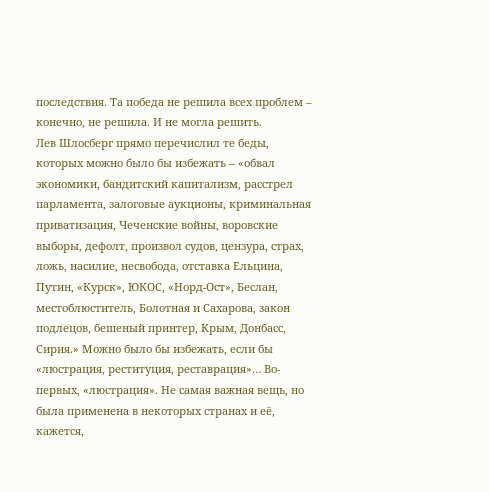последствия. Та победа не решила всех проблем – конечно, не решила. И не могла решить.
Лев Шлосберг прямо перечислил те беды, которых можно было бы избежать – «обвал экономики, бандитский капитализм, расстрел парламента, залоговые аукционы, криминальная приватизация, Чеченские войны, воровские выборы, дефолт, произвол судов, цензура, страх, ложь, насилие, несвобода, отставка Ельцина, Путин, «Курск», ЮКОС, «Норд-Ост», Беслан, местоблюститель, Болотная и Сахарова, закон подлецов, бешеный принтер, Крым, Донбасс, Сирия.» Можно было бы избежать, если бы «люстрация, реституция, реставрация»… Во-первых, «люстрация». Не самая важная вещь, но была применена в некоторых странах и её, кажется,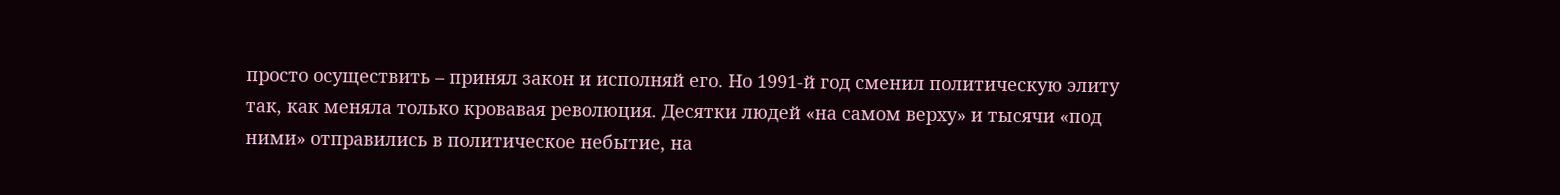просто осуществить – принял закон и исполняй его. Но 1991-й год сменил политическую элиту так, как меняла только кровавая революция. Десятки людей «на самом верху» и тысячи «под ними» отправились в политическое небытие, на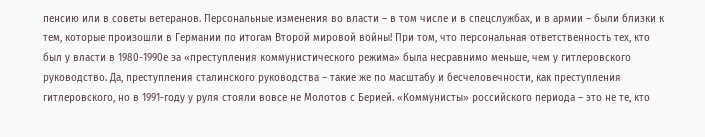пенсию или в советы ветеранов. Персональные изменения во власти – в том числе и в спецслужбах, и в армии – были близки к тем, которые произошли в Германии по итогам Второй мировой войны! При том, что персональная ответственность тех, кто был у власти в 1980-1990е за «преступления коммунистического режима» была несравнимо меньше, чем у гитлеровского руководство. Да, преступления сталинского руководства – такие же по масштабу и бесчеловечности, как преступления гитлеровского, но в 1991-году у руля стояли вовсе не Молотов с Берией. «Коммунисты» российского периода – это не те, кто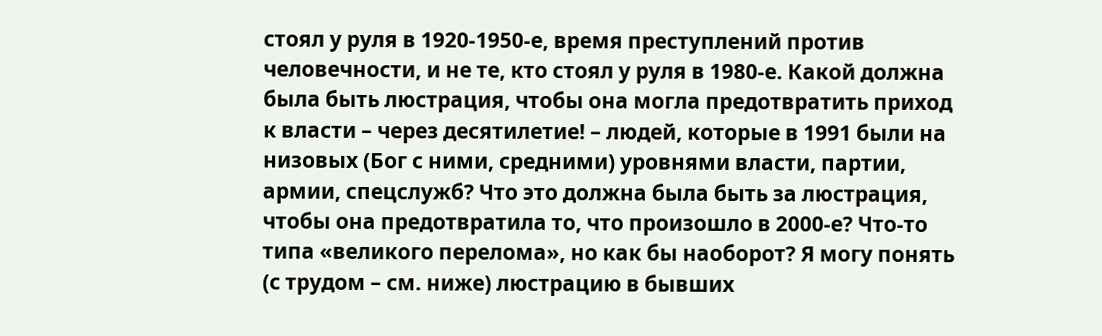стоял у руля в 1920-1950-е, время преступлений против человечности, и не те, кто стоял у руля в 1980-е. Какой должна была быть люстрация, чтобы она могла предотвратить приход к власти – через десятилетие! – людей, которые в 1991 были на низовых (Бог с ними, средними) уровнями власти, партии, армии, спецслужб? Что это должна была быть за люстрация, чтобы она предотвратила то, что произошло в 2000-е? Что-то типа «великого перелома», но как бы наоборот? Я могу понять (с трудом – см. ниже) люстрацию в бывших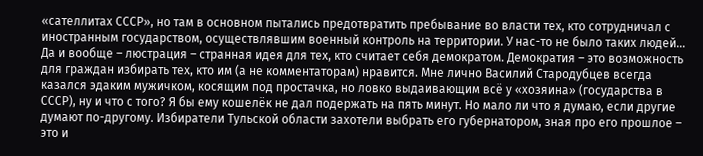«сателлитах СССР», но там в основном пытались предотвратить пребывание во власти тех, кто сотрудничал с иностранным государством, осуществлявшим военный контроль на территории. У нас-то не было таких людей… Да и вообще – люстрация – странная идея для тех, кто считает себя демократом. Демократия – это возможность для граждан избирать тех, кто им (а не комментаторам) нравится. Мне лично Василий Стародубцев всегда казался эдаким мужичком, косящим под простачка, но ловко выдаивающим всё у «хозяина» (государства в СССР), ну и что с того? Я бы ему кошелёк не дал подержать на пять минут. Но мало ли что я думаю, если другие думают по-другому. Избиратели Тульской области захотели выбрать его губернатором, зная про его прошлое – это и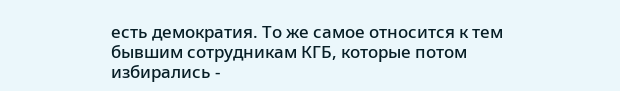есть демократия. То же самое относится к тем бывшим сотрудникам КГБ, которые потом избирались -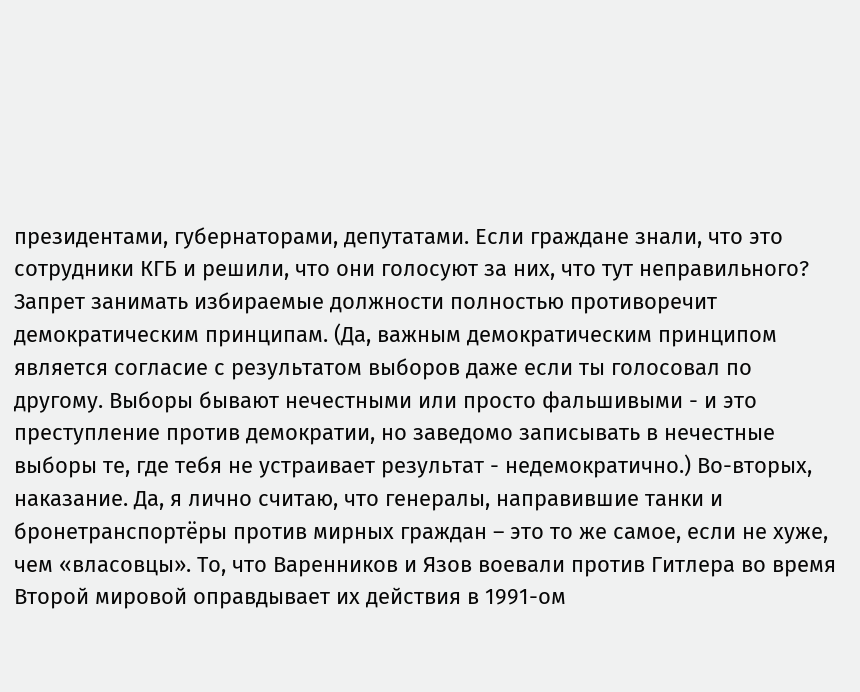президентами, губернаторами, депутатами. Если граждане знали, что это сотрудники КГБ и решили, что они голосуют за них, что тут неправильного? Запрет занимать избираемые должности полностью противоречит демократическим принципам. (Да, важным демократическим принципом является согласие с результатом выборов даже если ты голосовал по другому. Выборы бывают нечестными или просто фальшивыми - и это преступление против демократии, но заведомо записывать в нечестные выборы те, где тебя не устраивает результат - недемократично.) Во-вторых, наказание. Да, я лично считаю, что генералы, направившие танки и бронетранспортёры против мирных граждан – это то же самое, если не хуже, чем «власовцы». То, что Варенников и Язов воевали против Гитлера во время Второй мировой оправдывает их действия в 1991-ом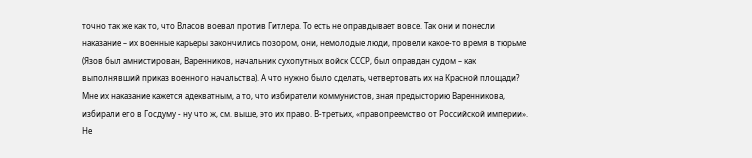точно так же как то, что Власов воевал против Гитлера. То есть не оправдывает вовсе. Так они и понесли наказание – их военные карьеры закончились позором, они, немолодые люди, провели какое-то время в тюрьме (Язов был амнистирован, Варенников, начальник сухопутных войск СССР, был оправдан судом – как выполнявший приказ военного начальства). А что нужно было сделать, четвертовать их на Красной площади? Мне их наказание кажется адекватным, а то, что избиратели коммунистов, зная предысторию Варенникова, избирали его в Госдуму - ну что ж, см. выше, это их право. В-третьих, «правопреемство от Российской империи». Не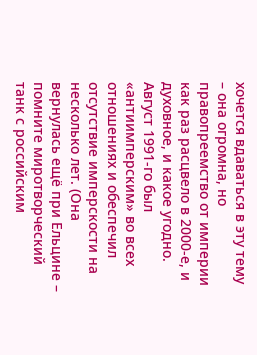хочется вдаваться в эту тему – она огромна, но правопреемство от империи как раз расцвело в 2000-е, и духовное, и какое угодно. Август 1991-го был «антиимперским» во всех отношениях и обеспечил отсутствие имперскости на несколько лет. (Она вернулась ещё при Ельцине – помните миротворческий танк с российским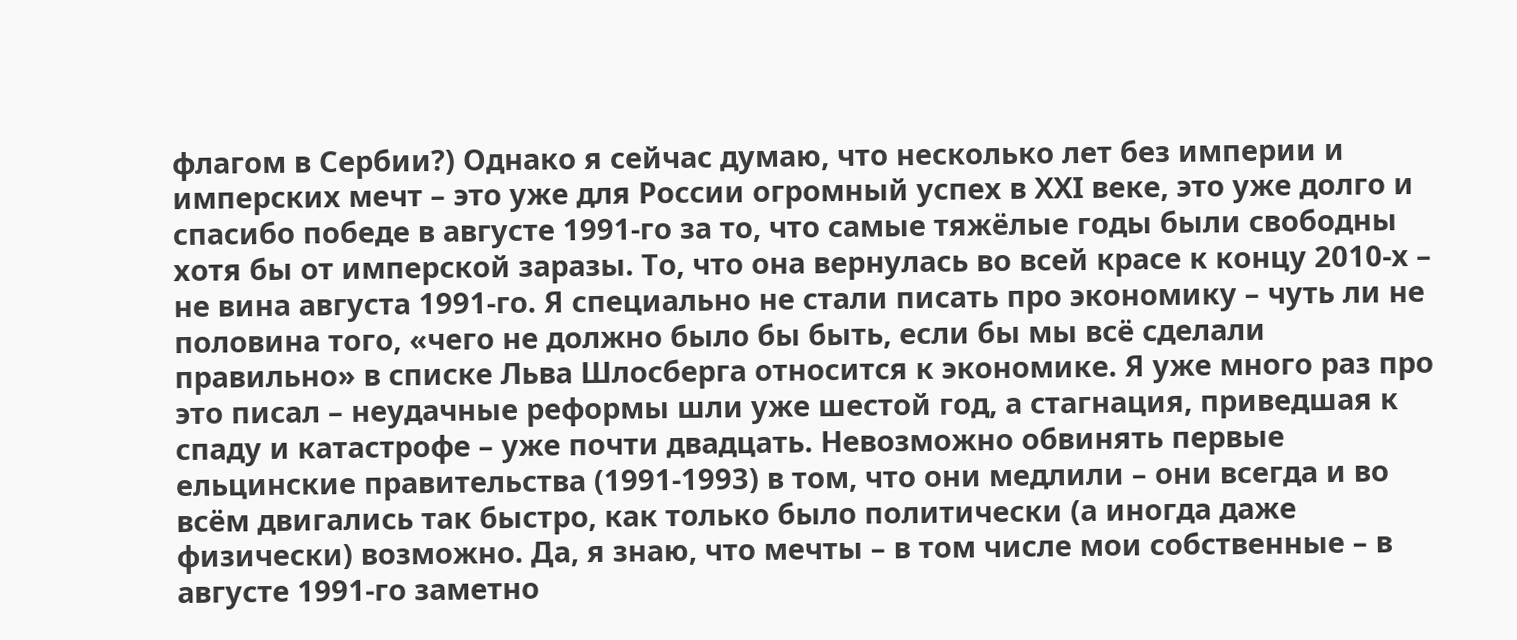флагом в Сербии?) Однако я сейчас думаю, что несколько лет без империи и имперских мечт – это уже для России огромный успех в ХХI веке, это уже долго и спасибо победе в августе 1991-го за то, что самые тяжёлые годы были свободны хотя бы от имперской заразы. То, что она вернулась во всей красе к концу 2010-х – не вина августа 1991-го. Я специально не стали писать про экономику – чуть ли не половина того, «чего не должно было бы быть, если бы мы всё сделали правильно» в списке Льва Шлосберга относится к экономике. Я уже много раз про это писал – неудачные реформы шли уже шестой год, а стагнация, приведшая к спаду и катастрофе – уже почти двадцать. Невозможно обвинять первые ельцинские правительства (1991-1993) в том, что они медлили – они всегда и во всём двигались так быстро, как только было политически (а иногда даже физически) возможно. Да, я знаю, что мечты – в том числе мои собственные – в августе 1991-го заметно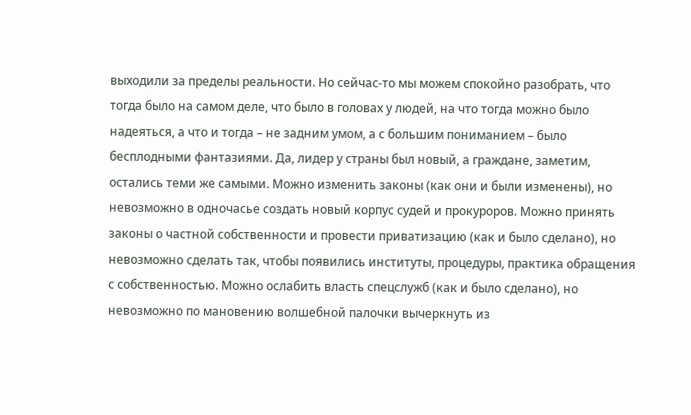выходили за пределы реальности. Но сейчас-то мы можем спокойно разобрать, что тогда было на самом деле, что было в головах у людей, на что тогда можно было надеяться, а что и тогда – не задним умом, а с большим пониманием – было бесплодными фантазиями. Да, лидер у страны был новый, а граждане, заметим, остались теми же самыми. Можно изменить законы (как они и были изменены), но невозможно в одночасье создать новый корпус судей и прокуроров. Можно принять законы о частной собственности и провести приватизацию (как и было сделано), но невозможно сделать так, чтобы появились институты, процедуры, практика обращения с собственностью. Можно ослабить власть спецслужб (как и было сделано), но невозможно по мановению волшебной палочки вычеркнуть из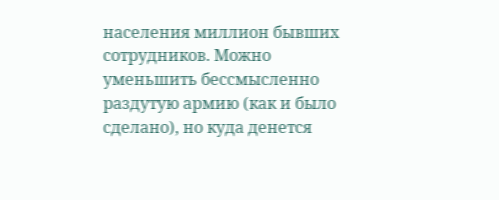населения миллион бывших сотрудников. Можно уменьшить бессмысленно раздутую армию (как и было сделано), но куда денется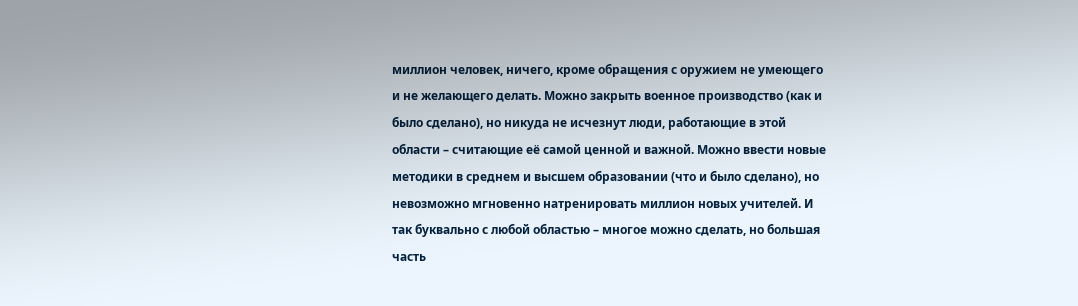миллион человек, ничего, кроме обращения с оружием не умеющего и не желающего делать. Можно закрыть военное производство (как и было сделано), но никуда не исчезнут люди, работающие в этой области – считающие её самой ценной и важной. Можно ввести новые методики в среднем и высшем образовании (что и было сделано), но невозможно мгновенно натренировать миллион новых учителей. И так буквально с любой областью – многое можно сделать, но большая часть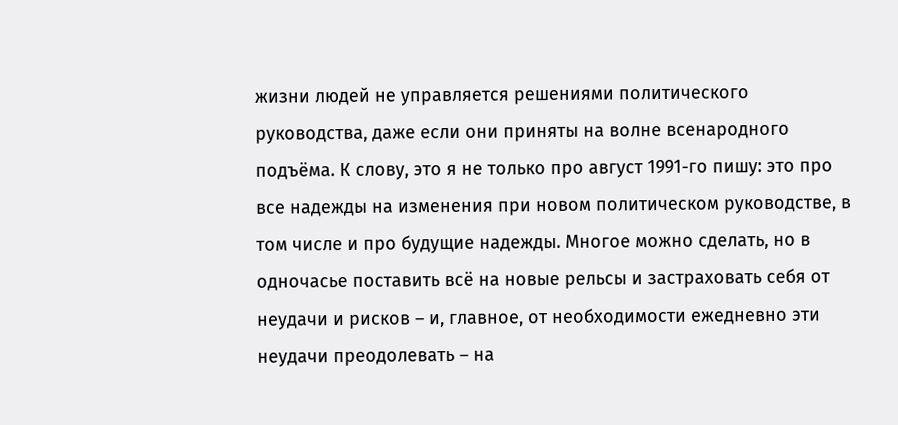жизни людей не управляется решениями политического руководства, даже если они приняты на волне всенародного подъёма. К слову, это я не только про август 1991-го пишу: это про все надежды на изменения при новом политическом руководстве, в том числе и про будущие надежды. Многое можно сделать, но в одночасье поставить всё на новые рельсы и застраховать себя от неудачи и рисков – и, главное, от необходимости ежедневно эти неудачи преодолевать – на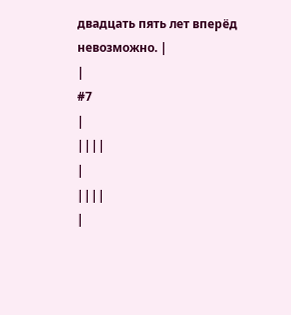двадцать пять лет вперёд невозможно. |
|
#7
|
||||
|
||||
|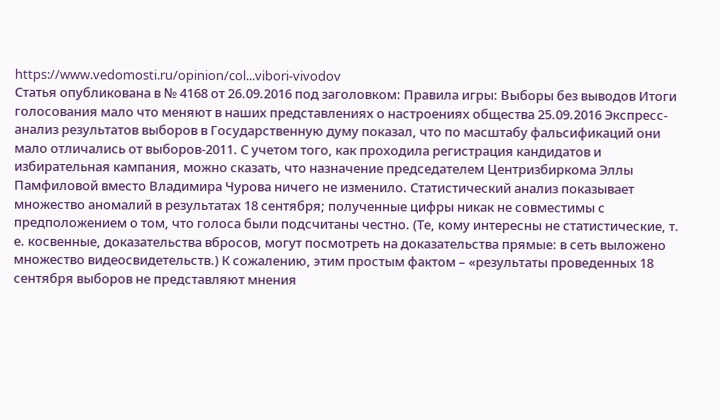https://www.vedomosti.ru/opinion/col...vibori-vivodov
Статья опубликована в № 4168 от 26.09.2016 под заголовком: Правила игры: Выборы без выводов Итоги голосования мало что меняют в наших представлениях о настроениях общества 25.09.2016 Экспресс-анализ результатов выборов в Государственную думу показал, что по масштабу фальсификаций они мало отличались от выборов-2011. С учетом того, как проходила регистрация кандидатов и избирательная кампания, можно сказать, что назначение председателем Центризбиркома Эллы Памфиловой вместо Владимира Чурова ничего не изменило. Статистический анализ показывает множество аномалий в результатах 18 сентября; полученные цифры никак не совместимы с предположением о том, что голоса были подсчитаны честно. (Те, кому интересны не статистические, т. е. косвенные, доказательства вбросов, могут посмотреть на доказательства прямые: в сеть выложено множество видеосвидетельств.) К сожалению, этим простым фактом – «результаты проведенных 18 сентября выборов не представляют мнения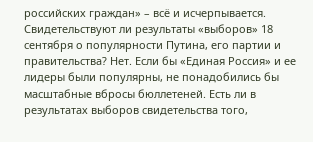российских граждан» – всё и исчерпывается. Свидетельствуют ли результаты «выборов» 18 сентября о популярности Путина, его партии и правительства? Нет. Если бы «Единая Россия» и ее лидеры были популярны, не понадобились бы масштабные вбросы бюллетеней. Есть ли в результатах выборов свидетельства того,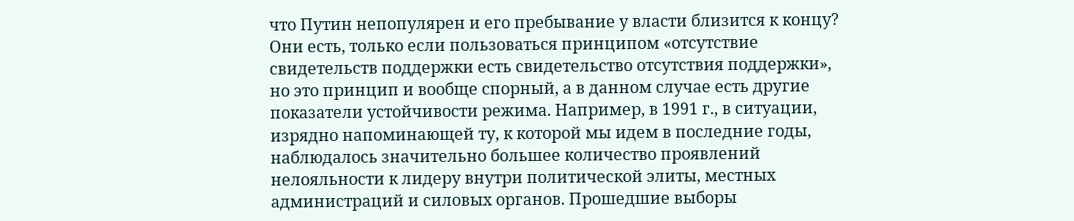что Путин непопулярен и его пребывание у власти близится к концу? Они есть, только если пользоваться принципом «отсутствие свидетельств поддержки есть свидетельство отсутствия поддержки», но это принцип и вообще спорный, а в данном случае есть другие показатели устойчивости режима. Например, в 1991 г., в ситуации, изрядно напоминающей ту, к которой мы идем в последние годы, наблюдалось значительно большее количество проявлений нелояльности к лидеру внутри политической элиты, местных администраций и силовых органов. Прошедшие выборы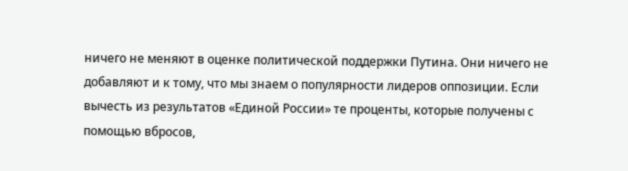ничего не меняют в оценке политической поддержки Путина. Они ничего не добавляют и к тому, что мы знаем о популярности лидеров оппозиции. Если вычесть из результатов «Единой России» те проценты, которые получены с помощью вбросов,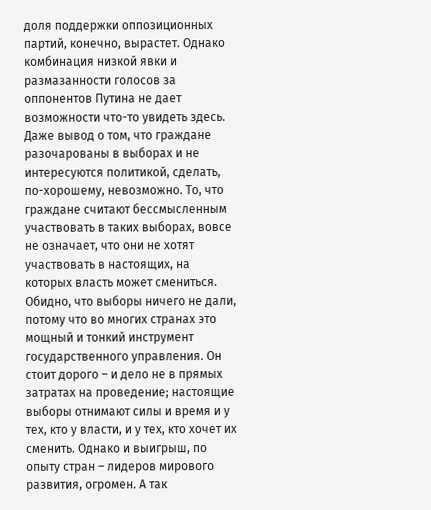доля поддержки оппозиционных партий, конечно, вырастет. Однако комбинация низкой явки и размазанности голосов за оппонентов Путина не дает возможности что-то увидеть здесь. Даже вывод о том, что граждане разочарованы в выборах и не интересуются политикой, сделать, по-хорошему, невозможно. То, что граждане считают бессмысленным участвовать в таких выборах, вовсе не означает, что они не хотят участвовать в настоящих, на которых власть может смениться. Обидно, что выборы ничего не дали, потому что во многих странах это мощный и тонкий инструмент государственного управления. Он стоит дорого – и дело не в прямых затратах на проведение; настоящие выборы отнимают силы и время и у тех, кто у власти, и у тех, кто хочет их сменить. Однако и выигрыш, по опыту стран – лидеров мирового развития, огромен. А так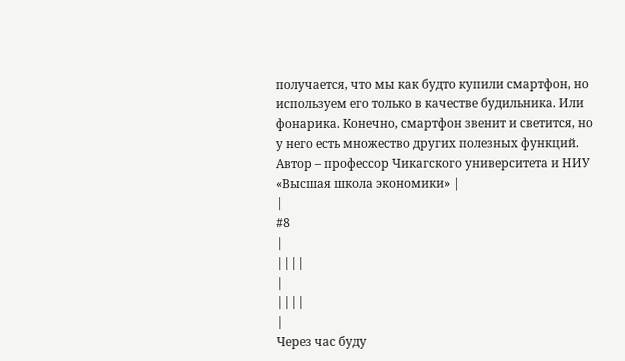получается, что мы как будто купили смартфон, но используем его только в качестве будильника. Или фонарика. Конечно, смартфон звенит и светится, но у него есть множество других полезных функций. Автор – профессор Чикагского университета и НИУ «Высшая школа экономики» |
|
#8
|
||||
|
||||
|
Через час буду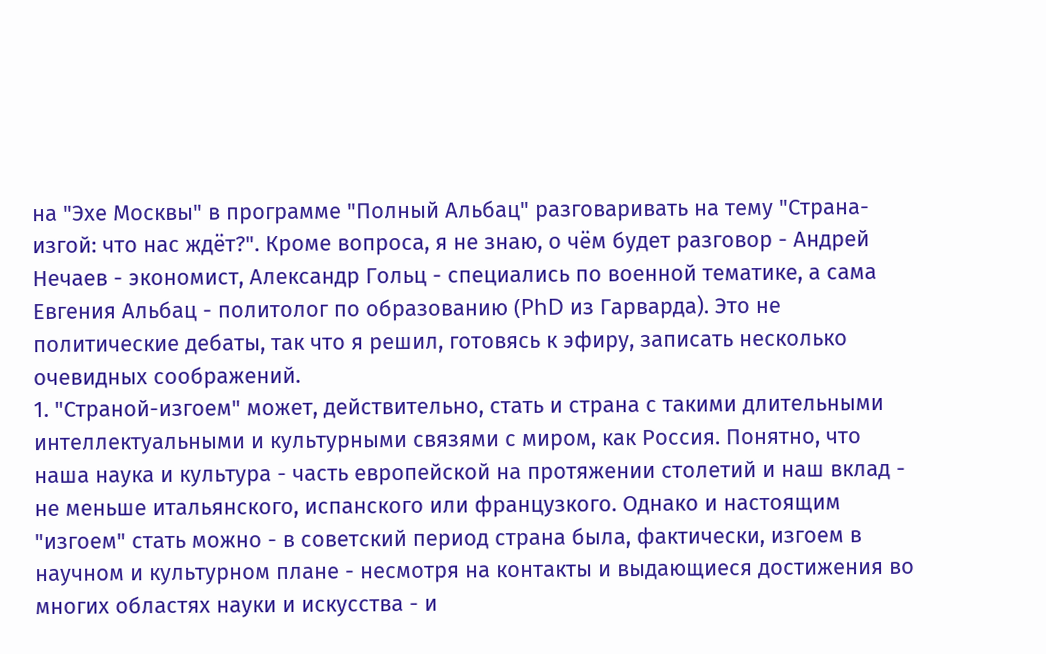на "Эхе Москвы" в программе "Полный Альбац" разговаривать на тему "Страна-изгой: что нас ждёт?". Кроме вопроса, я не знаю, о чём будет разговор - Андрей Нечаев - экономист, Александр Гольц - специались по военной тематике, а сама Евгения Альбац - политолог по образованию (PhD из Гарварда). Это не политические дебаты, так что я решил, готовясь к эфиру, записать несколько очевидных соображений.
1. "Страной-изгоем" может, действительно, стать и страна с такими длительными интеллектуальными и культурными связями с миром, как Россия. Понятно, что наша наука и культура - часть европейской на протяжении столетий и наш вклад - не меньше итальянского, испанского или французкого. Однако и настоящим "изгоем" стать можно - в советский период страна была, фактически, изгоем в научном и культурном плане - несмотря на контакты и выдающиеся достижения во многих областях науки и искусства - и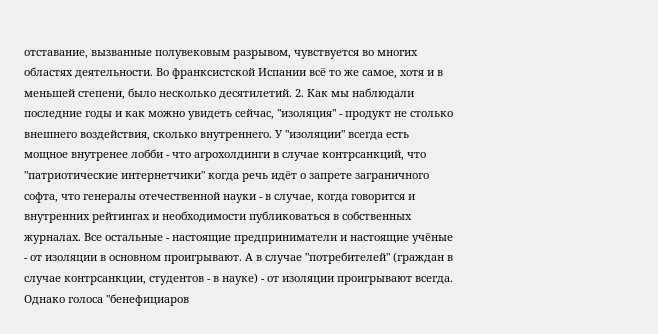отставание, вызванные полувековым разрывом, чувствуется во многих областях деятельности. Во франксистской Испании всё то же самое, хотя и в меньшей степени, было несколько десятилетий. 2. Как мы наблюдали последние годы и как можно увидеть сейчас, "изоляция" - продукт не столько внешнего воздействия, сколько внутреннего. У "изоляции" всегда есть мощное внутренее лобби - что агрохолдинги в случае контрсанкций, что "патриотические интернетчики" когда речь идёт о запрете заграничного софта, что генералы отечественной науки - в случае, когда говорится и внутренних рейтингах и необходимости публиковаться в собственных журналах. Все остальные - настоящие предприниматели и настоящие учёные - от изоляции в основном проигрывают. А в случае "потребителей" (граждан в случае контрсанкции, студентов - в науке) - от изоляции проигрывают всегда. Однако голоса "бенефициаров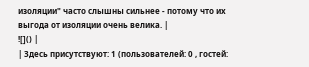изоляции" часто слышны сильнее - потому что их выгода от изоляции очень велика. |
![]() |
| Здесь присутствуют: 1 (пользователей: 0 , гостей: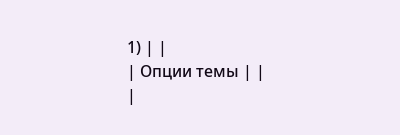1) | |
| Опции темы | |
|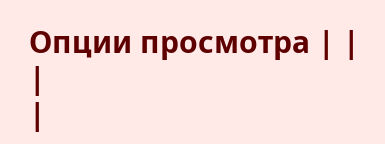Опции просмотра | |
|
|